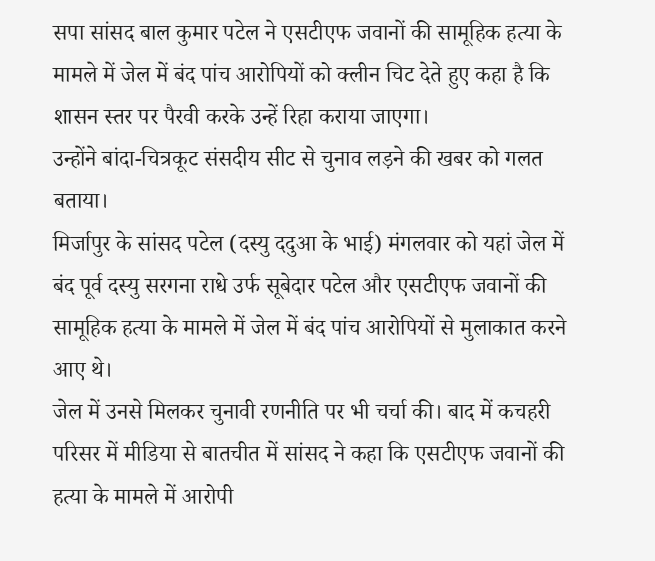सपा सांसद बाल कुमार पटेल ने एसटीएफ जवानों की सामूहिक हत्या के मामले में जेल में बंद पांच आरोपियों को क्लीन चिट देते हुए कहा है कि शासन स्तर पर पैरवी करके उन्हें रिहा कराया जाएगा।
उन्होंने बांदा-चित्रकूट संसदीय सीट से चुनाव लड़ने की खबर को गलत बताया।
मिर्जापुर के सांसद पटेल (दस्यु ददुआ के भाई) मंगलवार को यहां जेल में बंद पूर्व दस्यु सरगना राधे उर्फ सूबेदार पटेल और एसटीएफ जवानों की सामूहिक हत्या के मामले में जेल में बंद पांच आरोपियों से मुलाकात करने आए थे।
जेल में उनसे मिलकर चुनावी रणनीति पर भी चर्चा की। बाद में कचहरी परिसर में मीडिया से बातचीत में सांसद ने कहा कि एसटीएफ जवानों की हत्या के मामले में आरोपी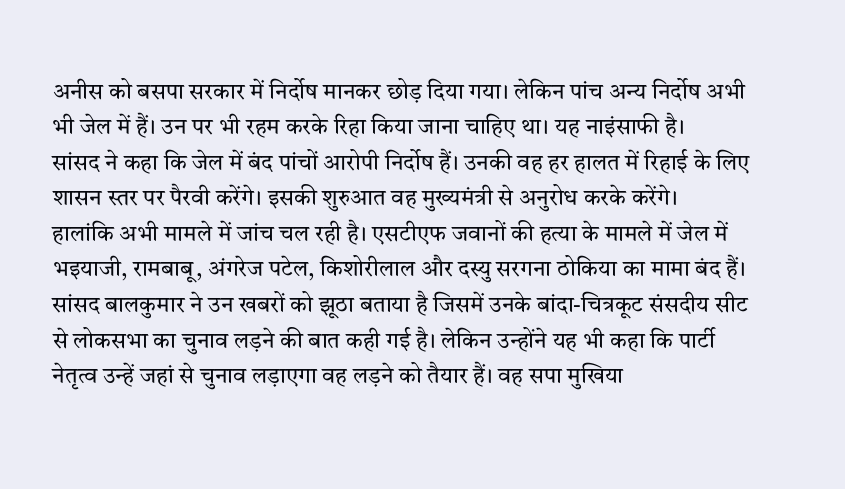अनीस को बसपा सरकार में निर्दोष मानकर छोड़ दिया गया। लेकिन पांच अन्य निर्दोष अभी भी जेल में हैं। उन पर भी रहम करके रिहा किया जाना चाहिए था। यह नाइंसाफी है।
सांसद ने कहा कि जेल में बंद पांचों आरोपी निर्दोष हैं। उनकी वह हर हालत में रिहाई के लिए शासन स्तर पर पैरवी करेंगे। इसकी शुरुआत वह मुख्यमंत्री से अनुरोध करके करेंगे।
हालांकि अभी मामले में जांच चल रही है। एसटीएफ जवानों की हत्या के मामले में जेल में भइयाजी, रामबाबू, अंगरेज पटेल, किशोरीलाल और दस्यु सरगना ठोकिया का मामा बंद हैं।
सांसद बालकुमार ने उन खबरों को झूठा बताया है जिसमें उनके बांदा-चित्रकूट संसदीय सीट से लोकसभा का चुनाव लड़ने की बात कही गई है। लेकिन उन्होंने यह भी कहा कि पार्टी नेतृत्व उन्हें जहां से चुनाव लड़ाएगा वह लड़ने को तैयार हैं। वह सपा मुखिया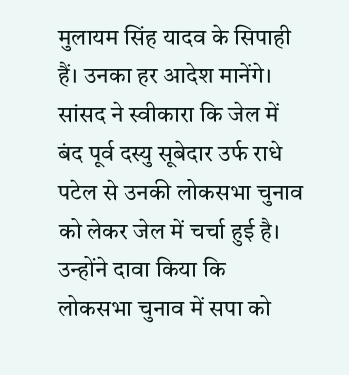मुलायम सिंह यादव के सिपाही हैं। उनका हर आदेश मानेंगे।
सांसद ने स्वीकारा कि जेल में बंद पूर्व दस्यु सूबेदार उर्फ राधे पटेल से उनकी लोकसभा चुनाव को लेकर जेल में चर्चा हुई है। उन्होंने दावा किया कि लोकसभा चुनाव में सपा को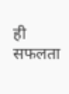ही सफलता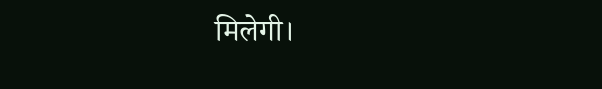मिलेगी।